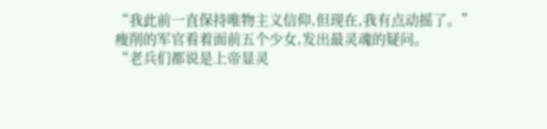“我此前一直保持唯物主义信仰,但现在,我有点动摇了。”
瘦削的军官看着面前五个少女,发出最灵魂的疑问。
“老兵们都说是上帝显灵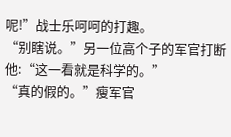呢!”战士乐呵呵的打趣。
“别瞎说。”另一位高个子的军官打断他:“这一看就是科学的。”
“真的假的。”瘦军官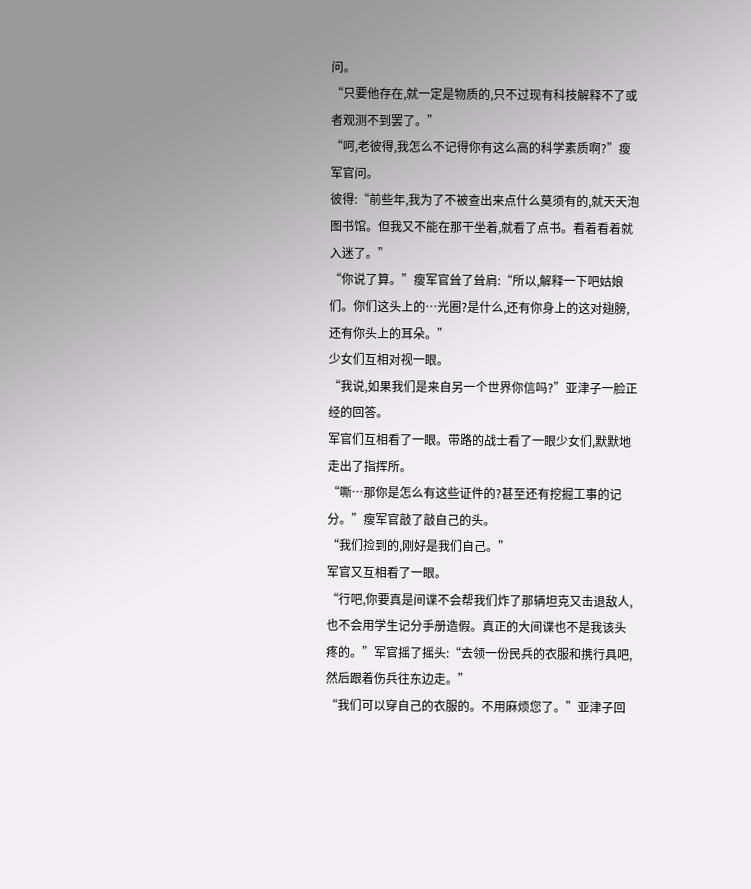问。
“只要他存在,就一定是物质的,只不过现有科技解释不了或者观测不到罢了。”
“呵,老彼得,我怎么不记得你有这么高的科学素质啊?”瘦军官问。
彼得:“前些年,我为了不被查出来点什么莫须有的,就天天泡图书馆。但我又不能在那干坐着,就看了点书。看着看着就入迷了。”
“你说了算。”瘦军官耸了耸肩:“所以,解释一下吧姑娘们。你们这头上的…光圈?是什么,还有你身上的这对翅膀,还有你头上的耳朵。”
少女们互相对视一眼。
“我说,如果我们是来自另一个世界你信吗?”亚津子一脸正经的回答。
军官们互相看了一眼。带路的战士看了一眼少女们,默默地走出了指挥所。
“嘶…那你是怎么有这些证件的?甚至还有挖掘工事的记分。”瘦军官敲了敲自己的头。
“我们捡到的,刚好是我们自己。”
军官又互相看了一眼。
“行吧,你要真是间谍不会帮我们炸了那辆坦克又击退敌人,也不会用学生记分手册造假。真正的大间谍也不是我该头疼的。”军官摇了摇头:“去领一份民兵的衣服和携行具吧,然后跟着伤兵往东边走。”
“我们可以穿自己的衣服的。不用麻烦您了。”亚津子回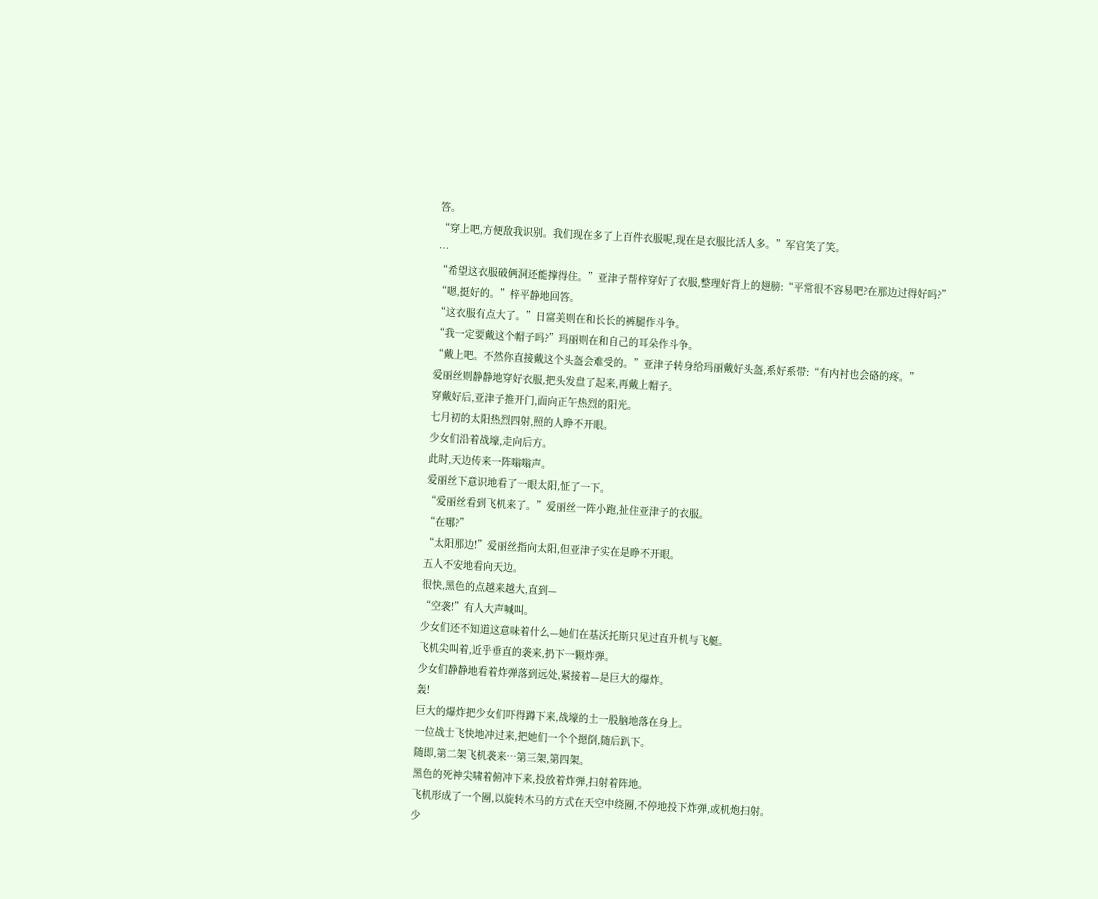答。
“穿上吧,方便敌我识别。我们现在多了上百件衣服呢,现在是衣服比活人多。”军官笑了笑。
…
“希望这衣服破俩洞还能撑得住。”亚津子帮梓穿好了衣服,整理好背上的翅膀:“平常很不容易吧?在那边过得好吗?”
“嗯,挺好的。”梓平静地回答。
“这衣服有点大了。”日富美则在和长长的裤腿作斗争。
“我一定要戴这个帽子吗?”玛丽则在和自己的耳朵作斗争。
“戴上吧。不然你直接戴这个头盔会难受的。”亚津子转身给玛丽戴好头盔,系好系带:“有内衬也会硌的疼。”
爱丽丝则静静地穿好衣服,把头发盘了起来,再戴上帽子。
穿戴好后,亚津子推开门,面向正午热烈的阳光。
七月初的太阳热烈四射,照的人睁不开眼。
少女们沿着战壕,走向后方。
此时,天边传来一阵嗡嗡声。
爱丽丝下意识地看了一眼太阳,怔了一下。
“爱丽丝看到飞机来了。”爱丽丝一阵小跑,扯住亚津子的衣服。
“在哪?”
“太阳那边!”爱丽丝指向太阳,但亚津子实在是睁不开眼。
五人不安地看向天边。
很快,黑色的点越来越大,直到—
“空袭!”有人大声喊叫。
少女们还不知道这意味着什么—她们在基沃托斯只见过直升机与飞艇。
飞机尖叫着,近乎垂直的袭来,扔下一颗炸弹。
少女们静静地看着炸弹落到远处,紧接着—是巨大的爆炸。
轰!
巨大的爆炸把少女们吓得蹲下来,战壕的土一股脑地落在身上。
一位战士飞快地冲过来,把她们一个个摁倒,随后趴下。
随即,第二架飞机袭来…第三架,第四架。
黑色的死神尖啸着俯冲下来,投放着炸弹,扫射着阵地。
飞机形成了一个圈,以旋转木马的方式在天空中绕圈,不停地投下炸弹,或机炮扫射。
少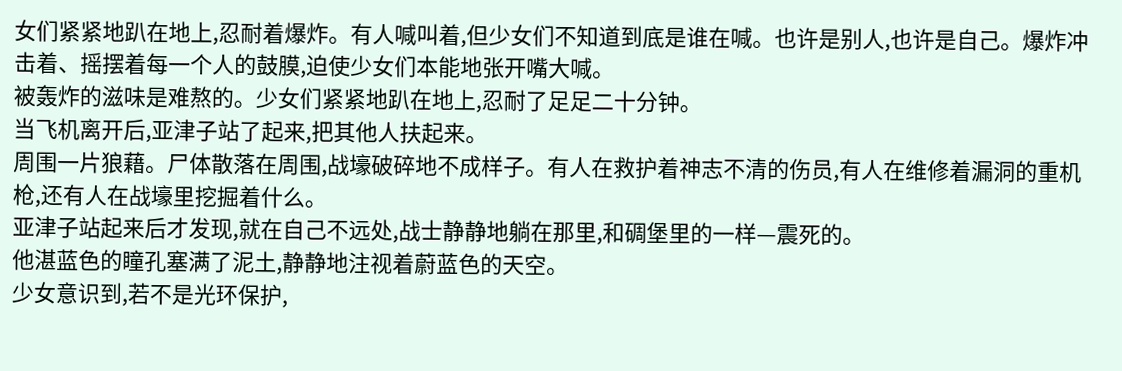女们紧紧地趴在地上,忍耐着爆炸。有人喊叫着,但少女们不知道到底是谁在喊。也许是别人,也许是自己。爆炸冲击着、摇摆着每一个人的鼓膜,迫使少女们本能地张开嘴大喊。
被轰炸的滋味是难熬的。少女们紧紧地趴在地上,忍耐了足足二十分钟。
当飞机离开后,亚津子站了起来,把其他人扶起来。
周围一片狼藉。尸体散落在周围,战壕破碎地不成样子。有人在救护着神志不清的伤员,有人在维修着漏洞的重机枪,还有人在战壕里挖掘着什么。
亚津子站起来后才发现,就在自己不远处,战士静静地躺在那里,和碉堡里的一样—震死的。
他湛蓝色的瞳孔塞满了泥土,静静地注视着蔚蓝色的天空。
少女意识到,若不是光环保护,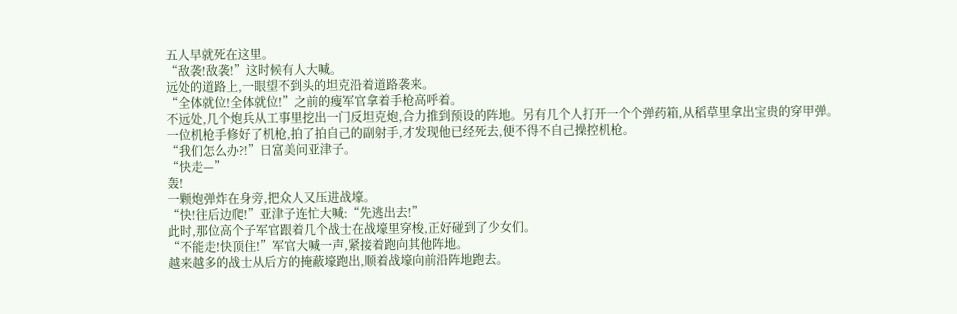五人早就死在这里。
“敌袭!敌袭!”这时候有人大喊。
远处的道路上,一眼望不到头的坦克沿着道路袭来。
“全体就位!全体就位!”之前的瘦军官拿着手枪高呼着。
不远处,几个炮兵从工事里挖出一门反坦克炮,合力推到预设的阵地。另有几个人打开一个个弹药箱,从稻草里拿出宝贵的穿甲弹。
一位机枪手修好了机枪,拍了拍自己的副射手,才发现他已经死去,便不得不自己操控机枪。
“我们怎么办?!”日富美问亚津子。
“快走—”
轰!
一颗炮弹炸在身旁,把众人又压进战壕。
“快!往后边爬!”亚津子连忙大喊:“先逃出去!”
此时,那位高个子军官跟着几个战士在战壕里穿梭,正好碰到了少女们。
“不能走!快顶住!”军官大喊一声,紧接着跑向其他阵地。
越来越多的战士从后方的掩蔽壕跑出,顺着战壕向前沿阵地跑去。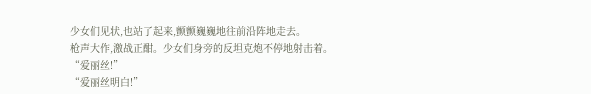少女们见状,也站了起来,颤颤巍巍地往前沿阵地走去。
枪声大作,激战正酣。少女们身旁的反坦克炮不停地射击着。
“爱丽丝!”
“爱丽丝明白!”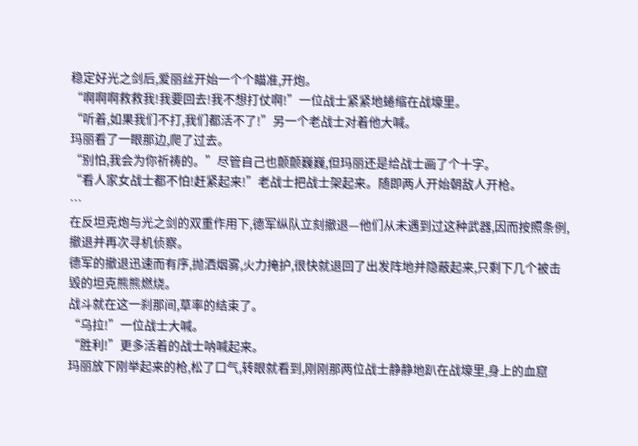稳定好光之剑后,爱丽丝开始一个个瞄准,开炮。
“啊啊啊救救我!我要回去!我不想打仗啊!”一位战士紧紧地蜷缩在战壕里。
“听着,如果我们不打,我们都活不了!”另一个老战士对着他大喊。
玛丽看了一眼那边,爬了过去。
“别怕,我会为你祈祷的。”尽管自己也颤颤巍巍,但玛丽还是给战士画了个十字。
“看人家女战士都不怕!赶紧起来!”老战士把战士架起来。随即两人开始朝敌人开枪。
…
在反坦克炮与光之剑的双重作用下,德军纵队立刻撤退—他们从未遇到过这种武器,因而按照条例,撤退并再次寻机侦察。
德军的撤退迅速而有序,抛洒烟雾,火力掩护,很快就退回了出发阵地并隐蔽起来,只剩下几个被击毁的坦克熊熊燃烧。
战斗就在这一刹那间,草率的结束了。
“乌拉!”一位战士大喊。
“胜利!”更多活着的战士呐喊起来。
玛丽放下刚举起来的枪,松了口气,转眼就看到,刚刚那两位战士静静地趴在战壕里,身上的血窟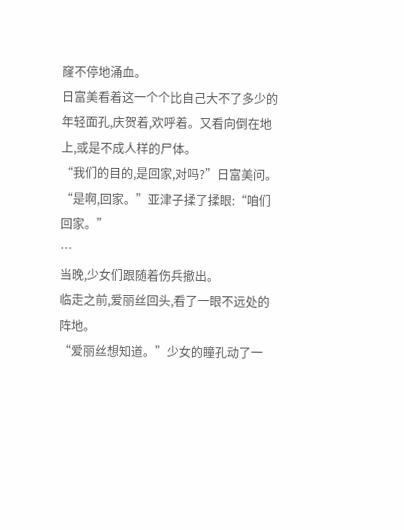窿不停地涌血。
日富美看着这一个个比自己大不了多少的年轻面孔,庆贺着,欢呼着。又看向倒在地上,或是不成人样的尸体。
“我们的目的,是回家,对吗?”日富美问。
“是啊,回家。”亚津子揉了揉眼:“咱们回家。”
…
当晚,少女们跟随着伤兵撤出。
临走之前,爱丽丝回头,看了一眼不远处的阵地。
“爱丽丝想知道。”少女的瞳孔动了一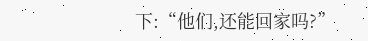下:“他们,还能回家吗?”